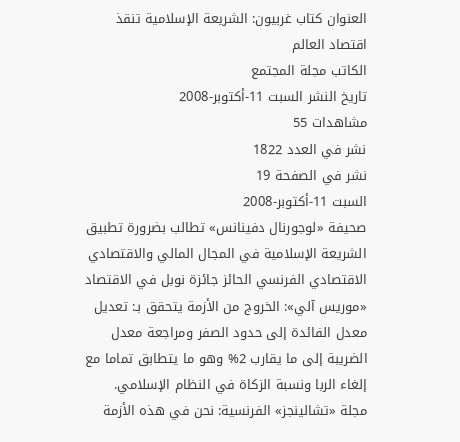العنوان كتاب غربيون: الشريعة الإسلامية تنقذ اقتصاد العالم
الكاتب مجلة المجتمع
تاريخ النشر السبت 11-أكتوبر-2008
مشاهدات 55
نشر في العدد 1822
نشر في الصفحة 19
السبت 11-أكتوبر-2008
صحيفة «لوجورنال دفينانس» تطالب بضرورة تطبيق الشريعة الإسلامية في المجال المالي والاقتصادي
الاقتصادي الفرنسي الحائز جائزة نوبل في الاقتصاد «موريس آلي»: الخروج من الأزمة يتحقق بـ: تعديل معدل الفائدة إلى حدود الصفر ومراجعة معدل الضريبة إلى ما يقارب 2% وهو ما يتطابق تماما مع إلغاء الربا ونسبة الزكاة في النظام الإسلامي.
مجلة «تشالينجز» الفرنسية: نحن في هذه الأزمة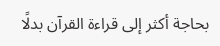بحاجة أكثر إلى قراءة القرآن بدلًا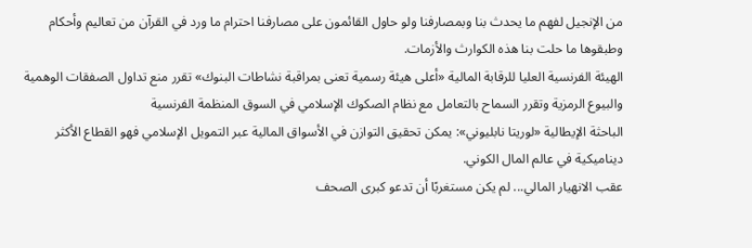من الإنجيل لفهم ما يحدث بنا وبمصارفنا ولو حاول القائمون على مصارفنا احترام ما ورد في القرآن من تعاليم وأحكام وطبقوها ما حلت بنا هذه الكوارث والأزمات.
الهيئة الفرنسية العليا للرقابة المالية «أعلى هيئة رسمية تعنى بمراقبة نشاطات البنوك» تقرر منع تداول الصفقات الوهمية والبيوع الرمزية وتقرر السماح بالتعامل مع نظام الصكوك الإسلامي في السوق المنظمة الفرنسية
الباحثة الإيطالية «لوريتا نابليوني»: يمكن تحقيق التوازن في الأسواق المالية عبر التمويل الإسلامي فهو القطاع الأكثر ديناميكية في عالم المال الكوني.
عقب الانهيار المالي... لم يكن مستغربًا أن تدعو كبرى الصحف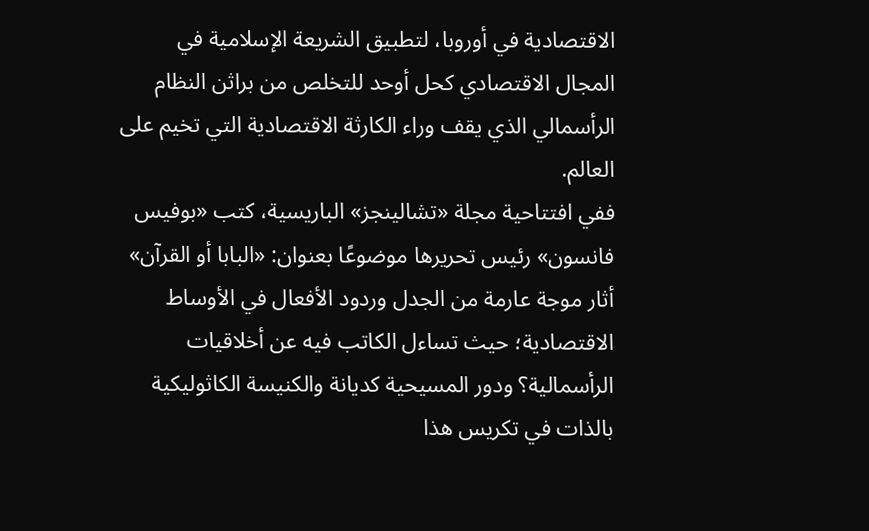الاقتصادية في أوروبا، لتطبيق الشريعة الإسلامية في المجال الاقتصادي كحل أوحد للتخلص من براثن النظام الرأسمالي الذي يقف وراء الكارثة الاقتصادية التي تخيم على العالم.
ففي افتتاحية مجلة «تشالينجز» الباريسية، كتب «بوفيس فانسون» رئيس تحريرها موضوعًا بعنوان: «البابا أو القرآن» أثار موجة عارمة من الجدل وردود الأفعال في الأوساط الاقتصادية؛ حيث تساءل الكاتب فيه عن أخلاقيات الرأسمالية؟ ودور المسيحية كديانة والكنيسة الكاثوليكية بالذات في تكريس هذا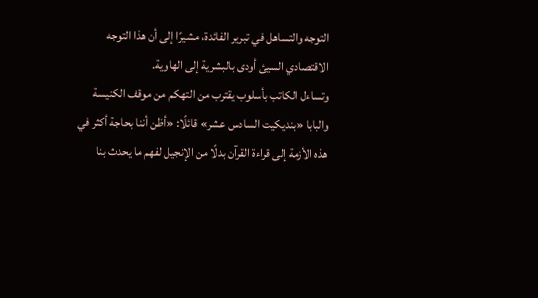التوجه والتساهل في تبرير الفائدة، مشيرًا إلى أن هذا التوجه الاقتصادي السيئ أودى بالبشرية إلى الهاوية.
وتساءل الكاتب بأسلوب يقترب من التهكم من موقف الكنيسة والبابا «بنديكيت السادس عشر» قائلًا: «أظن أننا بحاجة أكثر في هذه الأزمة إلى قراءة القرآن بدلًا من الإنجيل لفهم ما يحدث بنا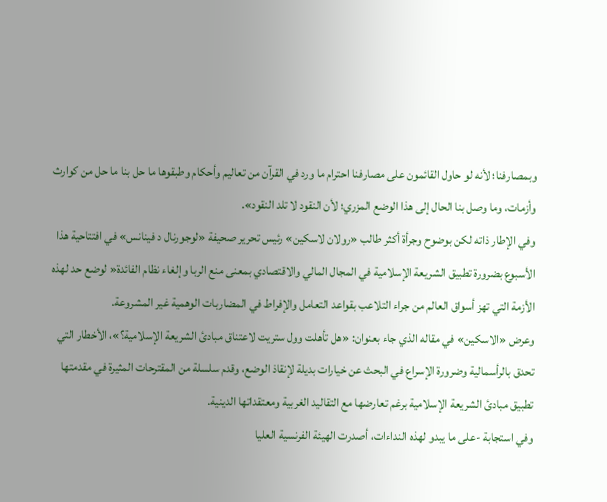وبمصارفنا؛ لأنه لو حاول القائمون على مصارفنا احترام ما ورد في القرآن من تعاليم وأحكام وطبقوها ما حل بنا ما حل من كوارث وأزمات، وما وصل بنا الحال إلى هذا الوضع المزري؛ لأن النقود لا تلد النقود».
وفي الإطار ذاته لكن بوضوح وجرأة أكثر طالب «رولان لاسكين» رئيس تحرير صحيفة «لوجورنال د فينانس» في افتتاحية هذا الأسبوع بضرورة تطبيق الشريعة الإسلامية في المجال المالي والاقتصادي بمعنى منع الربا وإلغاء نظام الفائدة« لوضع حد لهذه الأزمة التي تهز أسواق العالم من جراء التلاعب بقواعد التعامل والإفراط في المضاربات الوهمية غير المشروعة.
وعرض «الاسكين» في مقاله الذي جاء بعنوان: «هل تأهلت وول ستريت لاعتناق مبادئ الشريعة الإسلامية؟»، الأخطار التي تحدق بالرأسمالية وضرورة الإسراع في البحث عن خيارات بديلة لإنقاذ الوضع، وقدم سلسلة من المقترحات المثيرة في مقدمتها تطبيق مبادئ الشريعة الإسلامية برغم تعارضها مع التقاليد الغربية ومعتقداتها الدينية.
وفي استجابة -على ما يبدو لهذه النداءات، أصدرت الهيئة الفرنسية العليا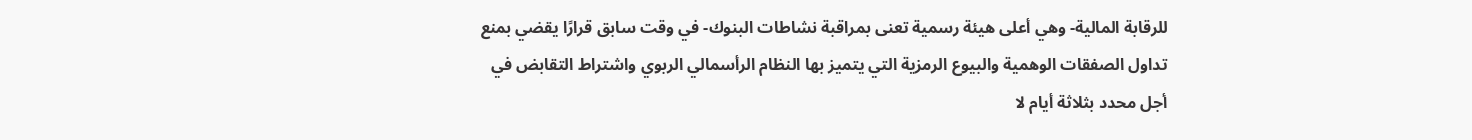للرقابة المالية- وهي أعلى هيئة رسمية تعنى بمراقبة نشاطات البنوك- في وقت سابق قرارًا يقضي بمنع تداول الصفقات الوهمية والبيوع الرمزية التي يتميز بها النظام الرأسمالي الربوي واشتراط التقابض في أجل محدد بثلاثة أيام لا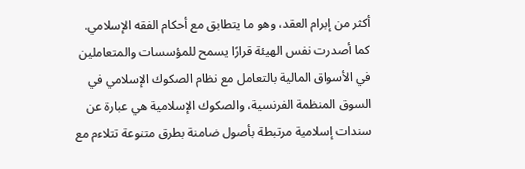أكثر من إبرام العقد، وهو ما يتطابق مع أحكام الفقه الإسلامي.
كما أصدرت نفس الهيئة قرارًا يسمح للمؤسسات والمتعاملين في الأسواق المالية بالتعامل مع نظام الصكوك الإسلامي في السوق المنظمة الفرنسية، والصكوك الإسلامية هي عبارة عن سندات إسلامية مرتبطة بأصول ضامنة بطرق متنوعة تتلاءم مع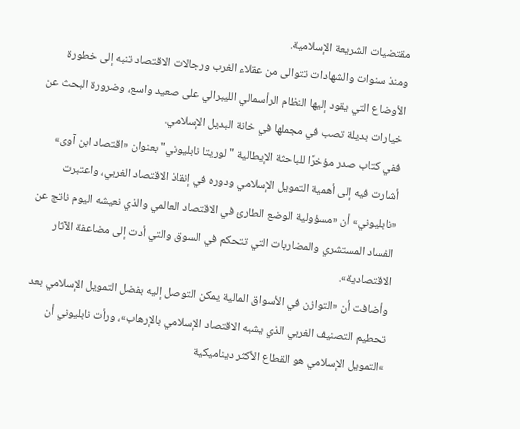مقتضيات الشريعة الإسلامية.
ومنذ سنوات والشهادات تتوالى من عقلاء الغرب ورجالات الاقتصاد تنبه إلى خطورة الأوضاع التي يقود إليها النظام الرأسمالي الليبرالي على صعيد واسع، وضرورة البحث عن خيارات بديلة تصب في مجملها في خانة البديل الإسلامي.
ففي كتاب صدر مؤخرًا للباحثة الإيطالية "لوريتا نابليوني" بعنوان «اقتصاد ابن آوی» أشارت فيه إلى أهمية التمويل الإسلامي ودوره في إنقاذ الاقتصاد الغربي، واعتبرت «نابليوني» أن «مسؤولية الوضع الطارئ في الاقتصاد العالمي والذي نعيشه اليوم ناتج عن الفساد المستشري والمضاربات التي تتحكم في السوق والتي أدت إلى مضاعفة الآثار الاقتصادية».
وأضافت أن «التوازن في الأسواق المالية يمكن التوصل إليه بفضل التمويل الإسلامي بعد تحطيم التصنيف الغربي الذي يشبه الاقتصاد الإسلامي بالإرهاب»، ورأت نابليوني أن »التمويل الإسلامي هو القطاع الأكثر ديناميكية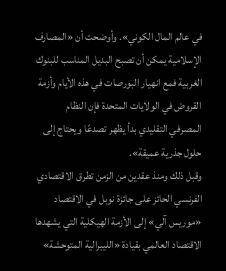في عالم المال الكوني». وأوضحت أن «المصارف الإسلامية يمكن أن تصبح البديل المناسب للبنوك الغربية فمع انهيار البورصات في هذه الأيام وأزمة القروض في الولايات المتحدة فإن النظام المصرفي التقليدي بدأ يظهر تصدعًا ويحتاج إلى حلول جذرية عميقة».
وقبل ذلك ومنذ عقدين من الزمن تطرق الاقتصادي الفرنسي الحائز على جائزة نوبل في الاقتصاد «موريس آلي» إلى الأزمة الهيكلية التي يشهدها الاقتصاد العالمي بقيادة «الليبرالية المتوحشة»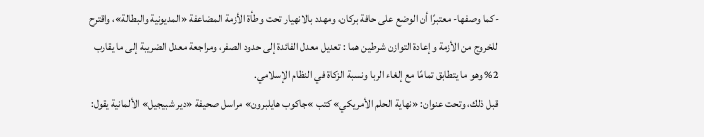-كما وصفها- معتبرًا أن الوضع على حافة بركان، ومهدد بالانهيار تحت وطأة الأزمة المضاعفة «المديونية والبطالة»، واقترح للخروج من الأزمة وإعادة التوازن شرطين هما : تعديل معدل الفائدة إلى حدود الصفر، ومراجعة معدل الضريبة إلى ما يقارب 2% وهو ما يتطابق تمامًا مع إلغاء الربا ونسبة الزكاة في النظام الإسلامي.
قبل ذلك، وتحت عنوان: «نهاية الحلم الأمريكي» كتب »جاكوب هايلبرون» مراسل صحيفة «دير شبيجيل» الألمانية يقول: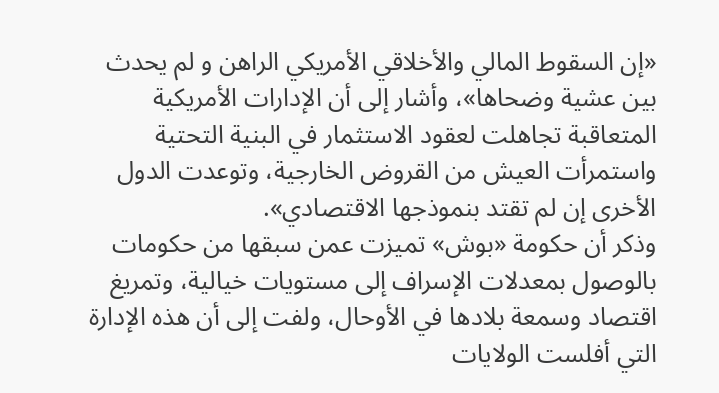«إن السقوط المالي والأخلاقي الأمريكي الراهن و لم يحدث بين عشية وضحاها»، وأشار إلى أن الإدارات الأمريكية المتعاقبة تجاهلت لعقود الاستثمار في البنية التحتية واستمرأت العيش من القروض الخارجية، وتوعدت الدول الأخرى إن لم تقتد بنموذجها الاقتصادي».
وذكر أن حكومة «بوش» تميزت عمن سبقها من حكومات بالوصول بمعدلات الإسراف إلى مستويات خيالية، وتمريغ اقتصاد وسمعة بلادها في الأوحال، ولفت إلى أن هذه الإدارة التي أفلست الولايات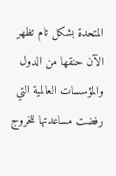المتحدة بشكل تام تظهر الآن حنقها من الدول والمؤسسات العالمية التي رفضت مساعدتها للخروج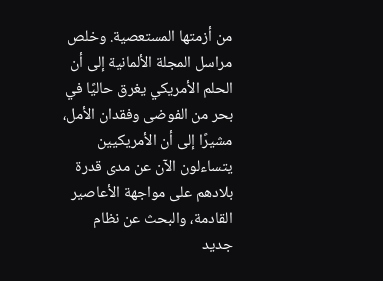من أزمتها المستعصية. وخلص مراسل المجلة الألمانية إلى أن الحلم الأمريكي يغرق حاليًا في بحر من الفوضى وفقدان الأمل، مشيرًا إلى أن الأمريكيين يتساءلون الآن عن مدى قدرة بلادهم على مواجهة الأعاصير القادمة، والبحث عن نظام جديد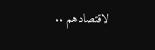لاقتصادهم ..